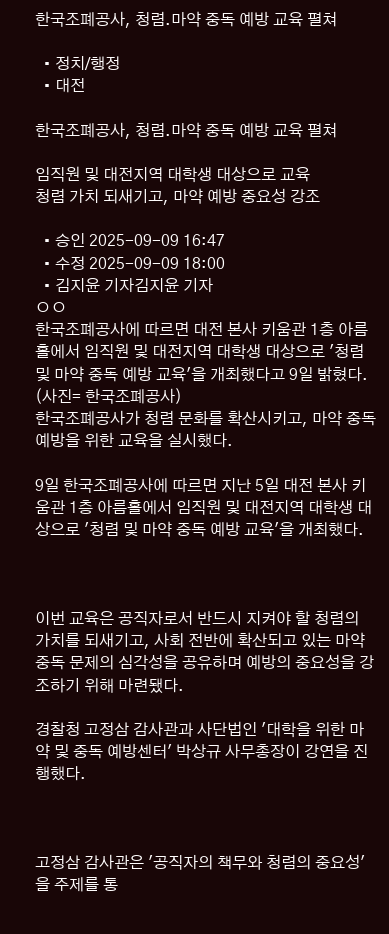한국조폐공사, 청렴.마약 중독 예방 교육 펼쳐

  • 정치/행정
  • 대전

한국조폐공사, 청렴.마약 중독 예방 교육 펼쳐

임직원 및 대전지역 대학생 대상으로 교육
청렴 가치 되새기고, 마약 예방 중요성 강조

  • 승인 2025-09-09 16:47
  • 수정 2025-09-09 18:00
  • 김지윤 기자김지윤 기자
ㅇㅇ
한국조폐공사에 따르면 대전 본사 키움관 1층 아름홀에서 임직원 및 대전지역 대학생 대상으로 '청렴 및 마약 중독 예방 교육'을 개최했다고 9일 밝혔다. (사진= 한국조폐공사)
한국조폐공사가 청렴 문화를 확산시키고, 마약 중독 예방을 위한 교육을 실시했다.

9일 한국조폐공사에 따르면 지난 5일 대전 본사 키움관 1층 아름홀에서 임직원 및 대전지역 대학생 대상으로 '청렴 및 마약 중독 예방 교육'을 개최했다.



이번 교육은 공직자로서 반드시 지켜야 할 청렴의 가치를 되새기고, 사회 전반에 확산되고 있는 마약 중독 문제의 심각성을 공유하며 예방의 중요성을 강조하기 위해 마련됐다.

경찰청 고정삼 감사관과 사단법인 '대학을 위한 마약 및 중독 예방센터' 박상규 사무총장이 강연을 진행했다.



고정삼 감사관은 '공직자의 책무와 청렴의 중요성'을 주제를 통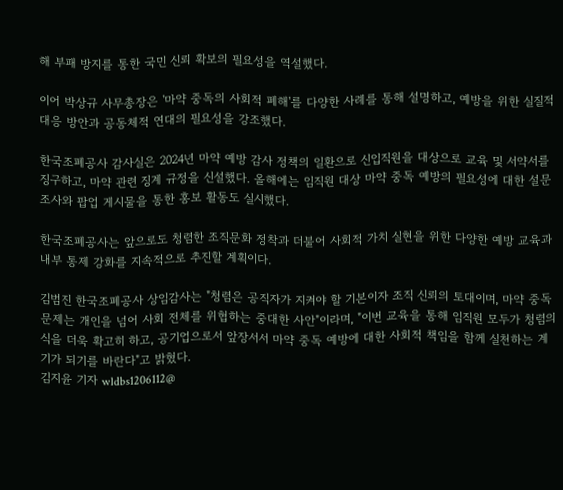해 부패 방지를 통한 국민 신뢰 확보의 필요성을 역설했다.

이어 박상규 사무총장은 '마약 중독의 사회적 폐해'를 다양한 사례를 통해 설명하고, 예방을 위한 실질적 대응 방안과 공동체적 연대의 필요성을 강조했다.

한국조폐공사 감사실은 2024년 마약 예방 감사 정책의 일환으로 신입직원을 대상으로 교육 및 서약서를 징구하고, 마약 관련 징계 규정을 신설했다. 올해에는 임직원 대상 마약 중독 예방의 필요성에 대한 설문조사와 팝업 게시물을 통한 홍보 활동도 실시했다.

한국조폐공사는 앞으로도 청렴한 조직문화 정착과 더불어 사회적 가치 실현을 위한 다양한 예방 교육과 내부 통제 강화를 지속적으로 추진할 계획이다.

김범진 한국조폐공사 상임감사는 "청렴은 공직자가 지켜야 할 기본이자 조직 신뢰의 토대이며, 마약 중독 문제는 개인을 넘어 사회 전체를 위협하는 중대한 사안"이라며, "이번 교육을 통해 임직원 모두가 청렴의식을 더욱 확고히 하고, 공기업으로서 앞장서서 마약 중독 예방에 대한 사회적 책임을 함께 실천하는 계기가 되기를 바란다"고 밝혔다.
김지윤 기자 wldbs1206112@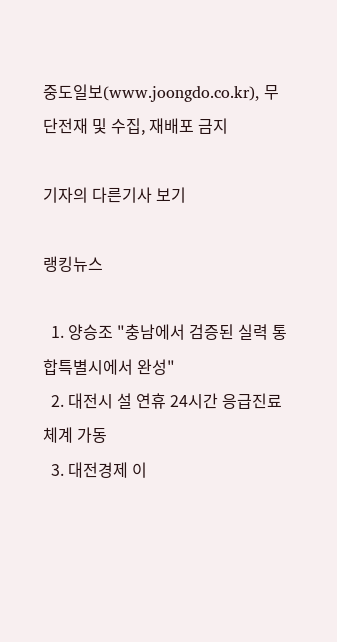중도일보(www.joongdo.co.kr), 무단전재 및 수집, 재배포 금지

기자의 다른기사 보기

랭킹뉴스

  1. 양승조 "충남에서 검증된 실력 통합특별시에서 완성"
  2. 대전시 설 연휴 24시간 응급진료체계 가동
  3. 대전경제 이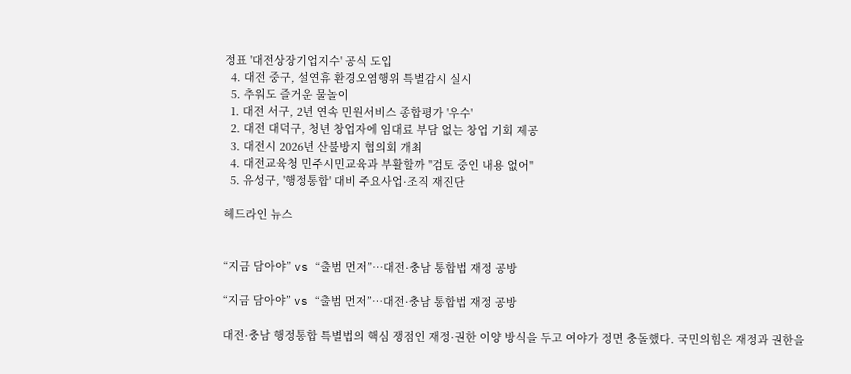정표 '대전상장기업지수' 공식 도입
  4. 대전 중구, 설연휴 환경오염행위 특별감시 실시
  5. 추워도 즐거운 물놀이
  1. 대전 서구, 2년 연속 민원서비스 종합평가 '우수'
  2. 대전 대덕구, 청년 창업자에 임대료 부담 없는 창업 기회 제공
  3. 대전시 2026년 산불방지 협의회 개최
  4. 대전교육청 민주시민교육과 부활할까 "검토 중인 내용 없어"
  5. 유성구, '행정통합' 대비 주요사업·조직 재진단

헤드라인 뉴스


“지금 담아야” vs “출범 먼저”…대전·충남 통합법 재정 공방

“지금 담아야” vs “출범 먼저”…대전·충남 통합법 재정 공방

대전·충남 행정통합 특별법의 핵심 쟁점인 재정·권한 이양 방식을 두고 여야가 정면 충돌했다. 국민의힘은 재정과 권한을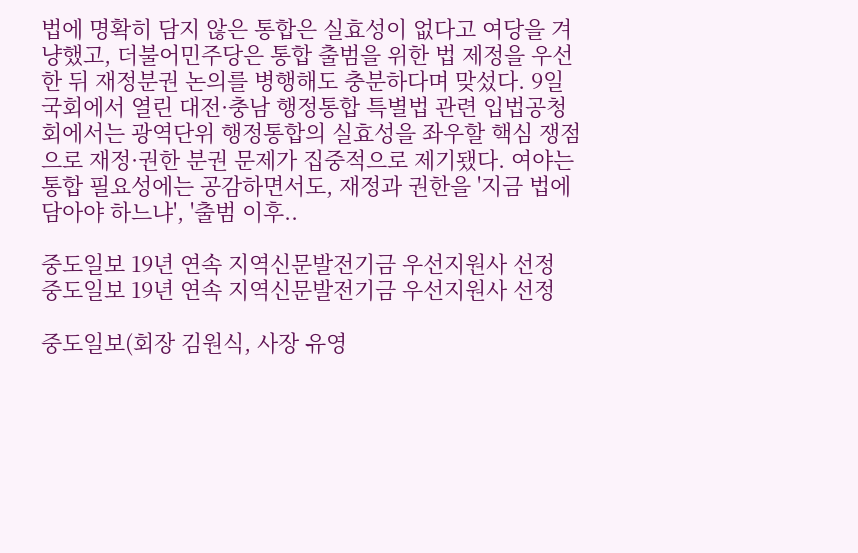법에 명확히 담지 않은 통합은 실효성이 없다고 여당을 겨냥했고, 더불어민주당은 통합 출범을 위한 법 제정을 우선한 뒤 재정분권 논의를 병행해도 충분하다며 맞섰다. 9일 국회에서 열린 대전·충남 행정통합 특별법 관련 입법공청회에서는 광역단위 행정통합의 실효성을 좌우할 핵심 쟁점으로 재정·권한 분권 문제가 집중적으로 제기됐다. 여야는 통합 필요성에는 공감하면서도, 재정과 권한을 '지금 법에 담아야 하느냐', '출범 이후..

중도일보 19년 연속 지역신문발전기금 우선지원사 선정
중도일보 19년 연속 지역신문발전기금 우선지원사 선정

중도일보(회장 김원식, 사장 유영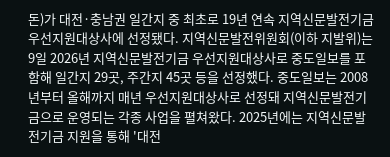돈)가 대전·충남권 일간지 중 최초로 19년 연속 지역신문발전기금 우선지원대상사에 선정됐다. 지역신문발전위원회(이하 지발위)는 9일 2026년 지역신문발전기금 우선지원대상사로 중도일보를 포함해 일간지 29곳, 주간지 45곳 등을 선정했다. 중도일보는 2008년부터 올해까지 매년 우선지원대상사로 선정돼 지역신문발전기금으로 운영되는 각종 사업을 펼쳐왔다. 2025년에는 지역신문발전기금 지원을 통해 '대전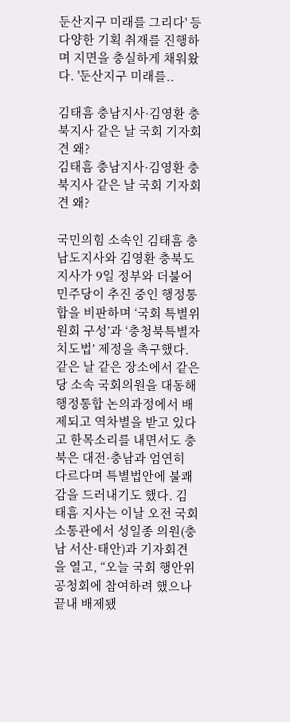둔산지구 미래를 그리다' 등 다양한 기획 취재를 진행하며 지면을 충실하게 채워왔다. '둔산지구 미래를..

김태흠 충남지사·김영환 충북지사 같은 날 국회 기자회견 왜?
김태흠 충남지사·김영환 충북지사 같은 날 국회 기자회견 왜?

국민의힘 소속인 김태흠 충남도지사와 김영환 충북도지사가 9일 정부와 더불어민주당이 추진 중인 행정통합을 비판하며 ‘국회 특별위원회 구성’과 ‘충청북특별자치도법’ 제정을 촉구했다. 같은 날 같은 장소에서 같은 당 소속 국회의원을 대동해 행정통합 논의과정에서 배제되고 역차별을 받고 있다고 한목소리를 내면서도 충북은 대전·충남과 엄연히 다르다며 특별법안에 불쾌감을 드러내기도 했다. 김태흠 지사는 이날 오전 국회 소통관에서 성일종 의원(충남 서산·태안)과 기자회견을 열고, “오늘 국회 행안위 공청회에 참여하려 했으나 끝내 배제됐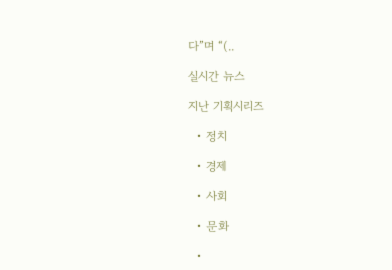다”며 “(..

실시간 뉴스

지난 기획시리즈

  • 정치

  • 경제

  • 사회

  • 문화

  •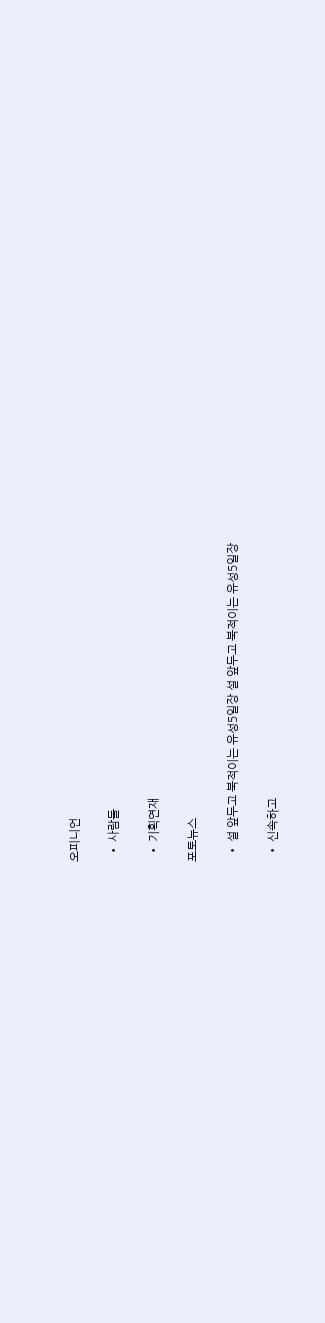오피니언

  • 사람들

  • 기획연재

포토뉴스

  • 설 앞두고 북적이는 유성5일장 설 앞두고 북적이는 유성5일장

  • 신속하고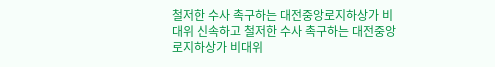철저한 수사 촉구하는 대전중앙로지하상가 비대위 신속하고 철저한 수사 촉구하는 대전중앙로지하상가 비대위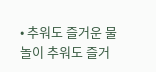• 추워도 즐거운 물놀이 추워도 즐거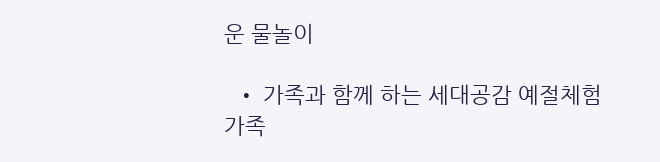운 물놀이

  • 가족과 함께 하는 세대공감 예절체험 가족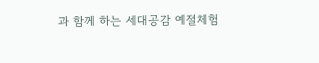과 함께 하는 세대공감 예절체험